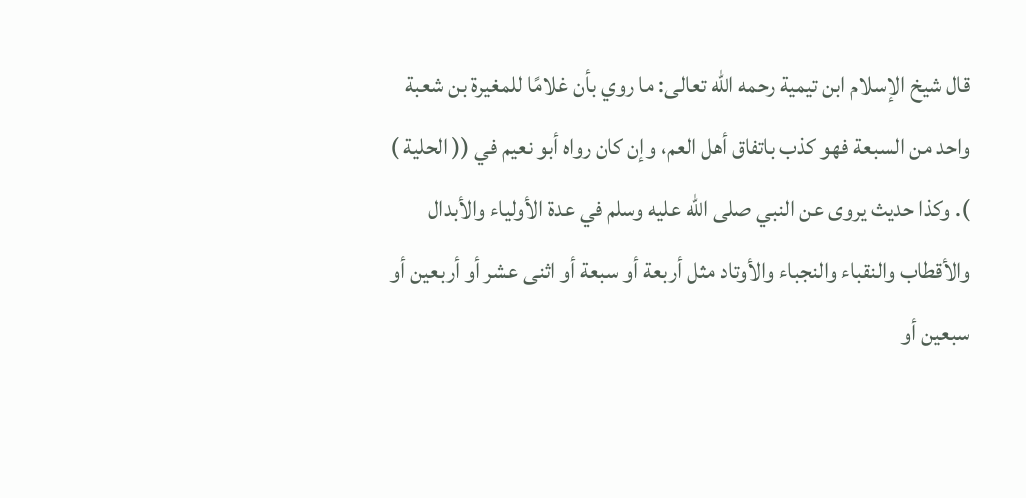قال شيخ الإسلام ابن تيمية رحمه الله تعالى: ما روي بأن غلامًا للمغيرة بن شعبة واحد من السبعة فهو كذب باتفاق أهل العم، وإن كان رواه أبو نعيم في (( الحلية ) ). وكذا حديث يروى عن النبي صلى الله عليه وسلم في عدة الأولياء والأبدال والأقطاب والنقباء والنجباء والأوتاد مثل أربعة أو سبعة أو اثنى عشر أو أربعين أو سبعين أو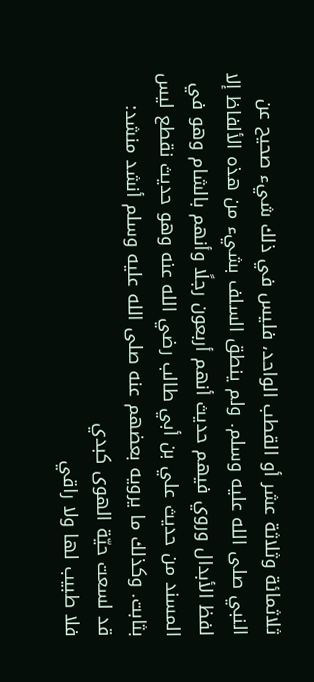ثلاثمائة وثلاثة عشر أو القطب الواحد، فليس في ذلك شيء صحيح عن النبي صلى الله عليه وسلم. ولم ينطق السلف بشيء من هذه الألفاظ إلا لفظ الأبدال وروي فيهم حديث أنهم أربعون رجلًا وأنهم بالشام وهو في المسند من حديث علي بن أبي طالب رضي الله عنه وهو حديث نقطع ليس بثابت. وكذلك ما يرويه بعضهم عنه صلى الله عليه وسلم أنشد منشد:
قد لسعت حيّة الهوى كبدي
فلا طبيب لها ولا راقي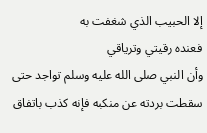إلا الحبيب الذي شغفت به
فعنده رقيتي وترياقي
وأن النبي صلى الله عليه وسلم تواجد حتى سقطت بردته عن منكبه فإنه كذب باتفاق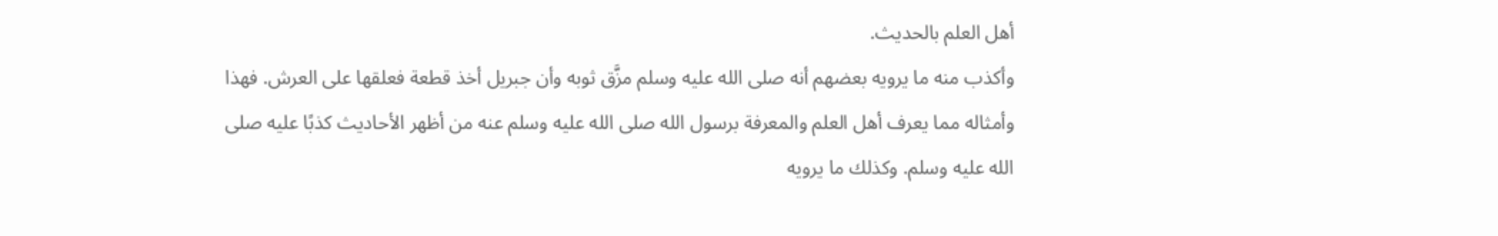أهل العلم بالحديث.
وأكذب منه ما يرويه بعضهم أنه صلى الله عليه وسلم مزَّق ثوبه وأن جبريل أخذ قطعة فعلقها على العرش. فهذا وأمثاله مما يعرف أهل العلم والمعرفة برسول الله صلى الله عليه وسلم عنه من أظهر الأحاديث كذبًا عليه صلى الله عليه وسلم. وكذلك ما يرويه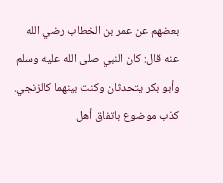بعضهم عن عمر بن الخطاب رضي الله عنه قال: كان النبي صلى الله عليه وسلم وأبو بكر يتحدثان وكنت بينهما كالزنجي. كذب موضوع باتفاق أهل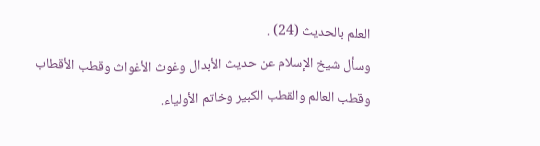العلم بالحديث (24) .
وسأل شيخ الإسلام عن حديث الأبدال وغوث الأغواث وقطب الأقطاب وقطب العالم والقطب الكبير وخاتم الأولياء.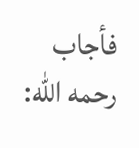فأجاب رحمه الله: